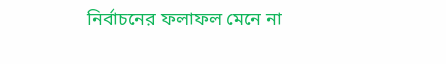নির্বাচনের ফলাফল মেনে না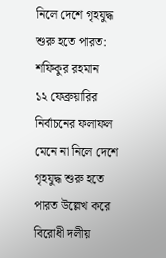নিলে দেশে গৃহযুদ্ধ শুরু হতে পারত: শফিকুর রহমান
১২ ফেব্রুয়ারির নির্বাচনের ফলাফল মেনে না নিলে দেশে গৃহযুদ্ধ শুরু হতে পারত উল্লেখ করে বিরোধী দলীয়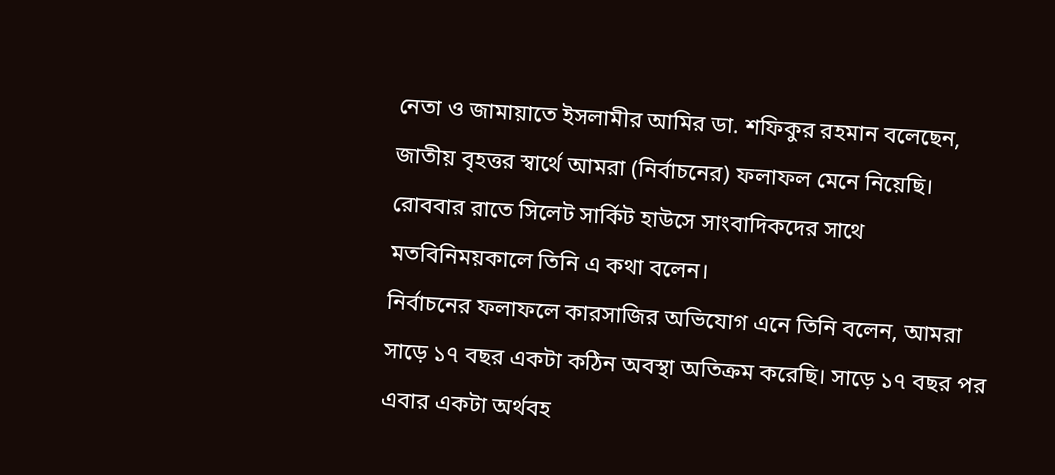নেতা ও জামায়াতে ইসলামীর আমির ডা. শফিকুর রহমান বলেছেন, জাতীয় বৃহত্তর স্বার্থে আমরা (নির্বাচনের) ফলাফল মেনে নিয়েছি।
রোববার রাতে সিলেট সার্কিট হাউসে সাংবাদিকদের সাথে মতবিনিময়কালে তিনি এ কথা বলেন।
নির্বাচনের ফলাফলে কারসাজির অভিযোগ এনে তিনি বলেন, আমরা সাড়ে ১৭ বছর একটা কঠিন অবস্থা অতিক্রম করেছি। সাড়ে ১৭ বছর পর এবার একটা অর্থবহ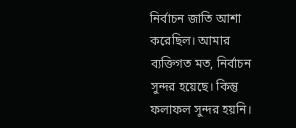নির্বাচন জাতি আশা করেছিল। আমার ব্যক্তিগত মত, নির্বাচন সুন্দর হয়েছে। কিন্তু ফলাফল সুন্দর হয়নি।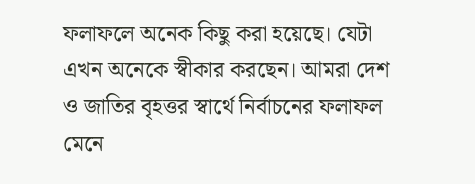ফলাফলে অনেক কিছু করা হয়েছে। যেটা এখন অনেকে স্বীকার করছেন। আমরা দেশ ও জাতির বৃহত্তর স্বার্থে নির্বাচনের ফলাফল মেনে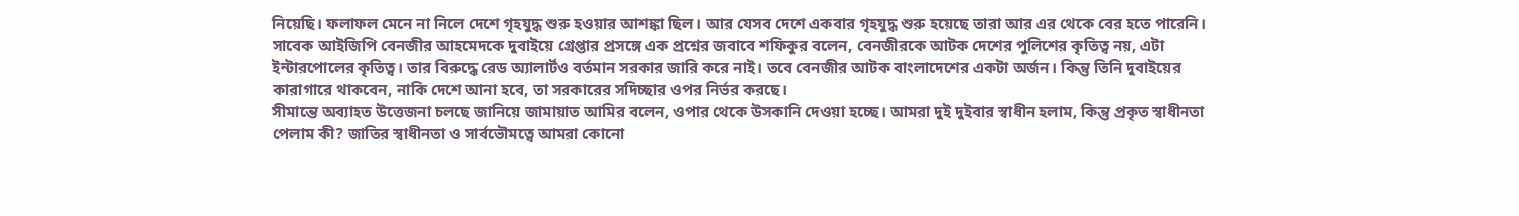নিয়েছি। ফলাফল মেনে না নিলে দেশে গৃহযুদ্ধ শুরু হওয়ার আশঙ্কা ছিল। আর যেসব দেশে একবার গৃহযুদ্ধ শুরু হয়েছে তারা আর এর থেকে বের হতে পারেনি।
সাবেক আইজিপি বেনজীর আহমেদকে দুবাইয়ে গ্রেপ্তার প্রসঙ্গে এক প্রশ্নের জবাবে শফিকুর বলেন, বেনজীরকে আটক দেশের পুলিশের কৃতিত্ব নয়, এটা ইন্টারপোলের কৃতিত্ব। তার বিরুদ্ধে রেড অ্যালার্টও বর্তমান সরকার জারি করে নাই। তবে বেনজীর আটক বাংলাদেশের একটা অর্জন। কিন্তু তিনি দুবাইয়ের কারাগারে থাকবেন, নাকি দেশে আনা হবে, তা সরকারের সদিচ্ছার ওপর নির্ভর করছে।
সীমান্তে অব্যাহত উত্তেজনা চলছে জানিয়ে জামায়াত আমির বলেন, ওপার থেকে উসকানি দেওয়া হচ্ছে। আমরা দুই দুইবার স্বাধীন হলাম, কিন্তু প্রকৃত স্বাধীনতা পেলাম কী? জাতির স্বাধীনতা ও সার্বভৌমত্বে আমরা কোনো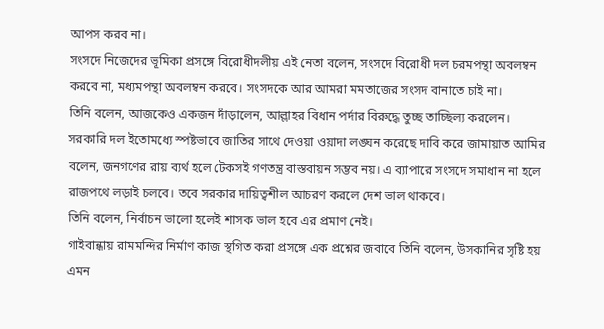আপস করব না।
সংসদে নিজেদের ভূমিকা প্রসঙ্গে বিরোধীদলীয় এই নেতা বলেন, সংসদে বিরোধী দল চরমপন্থা অবলম্বন করবে না, মধ্যমপন্থা অবলম্বন করবে। সংসদকে আর আমরা মমতাজের সংসদ বানাতে চাই না।
তিনি বলেন, আজকেও একজন দাঁড়ালেন, আল্লাহর বিধান পর্দার বিরুদ্ধে তুচ্ছ তাচ্ছিল্য করলেন।
সরকারি দল ইতোমধ্যে স্পষ্টভাবে জাতির সাথে দেওয়া ওয়াদা লঙ্ঘন করেছে দাবি করে জামায়াত আমির বলেন, জনগণের রায় ব্যর্থ হলে টেকসই গণতন্ত্র বাস্তবায়ন সম্ভব নয়। এ ব্যাপারে সংসদে সমাধান না হলে রাজপথে লড়াই চলবে। তবে সরকার দায়িত্বশীল আচরণ করলে দেশ ভাল থাকবে।
তিনি বলেন, নির্বাচন ভালো হলেই শাসক ভাল হবে এর প্রমাণ নেই।
গাইবান্ধায় রামমন্দির নির্মাণ কাজ স্থগিত করা প্রসঙ্গে এক প্রশ্নের জবাবে তিনি বলেন, উসকানির সৃষ্টি হয় এমন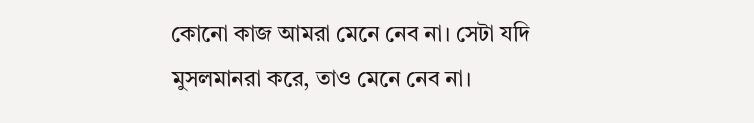কোনো কাজ আমরা মেনে নেব না। সেটা যদি মুসলমানরা করে, তাও মেনে নেব না।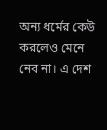অন্য ধর্মের কেউ করলেও মেনে নেব না। এ দেশ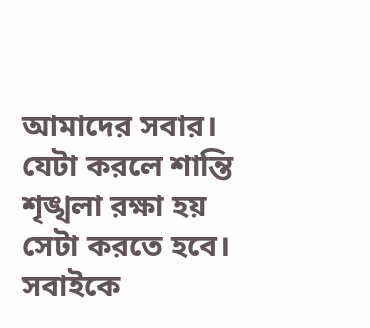আমাদের সবার। যেটা করলে শান্তি শৃঙ্খলা রক্ষা হয় সেটা করতে হবে। সবাইকে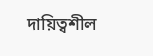দায়িত্বশীল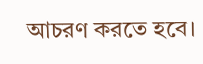আচরণ করতে হবে।